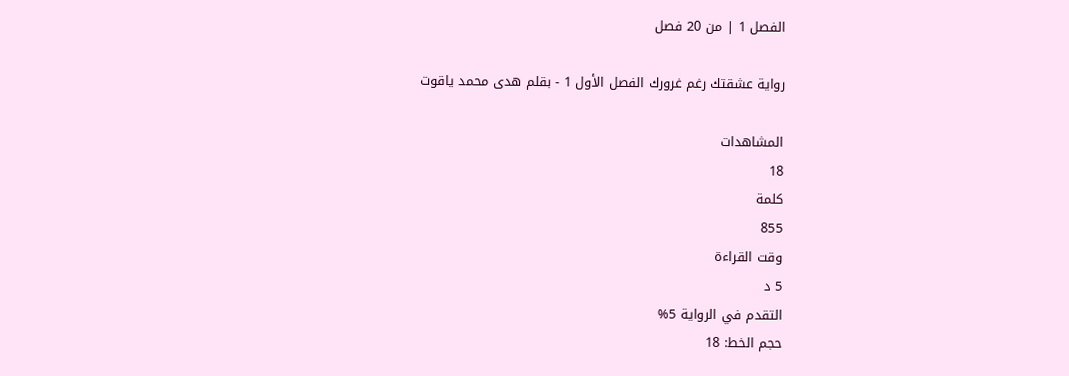الفصل 1 | من 20 فصل

رواية عشقتك رغم غرورك الفصل الأول 1 - بقلم هدى محمد ياقوت

المشاهدات
18
كلمة
855
وقت القراءة
5 د
التقدم في الرواية 5%
حجم الخط: 18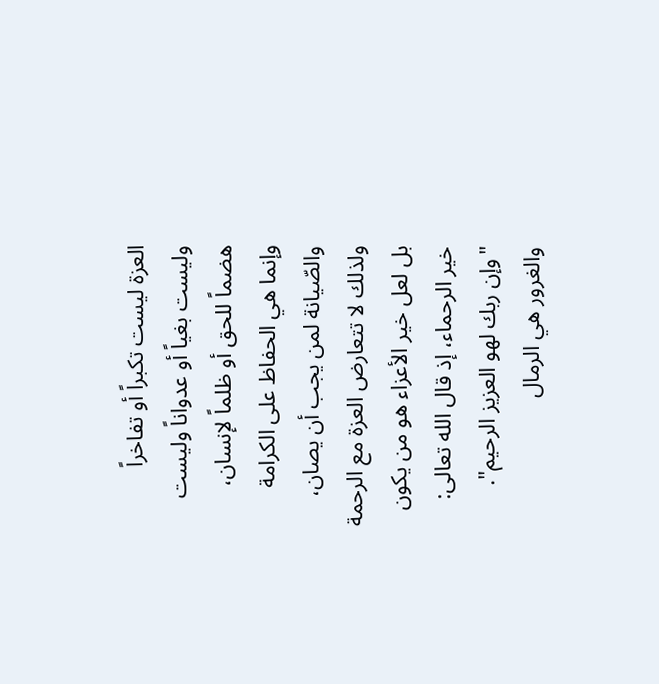العزة ليست تكبراً أو تفاخراً وليست بغياً أو عدواناً وليست هضماً للحق أو ظلماً لإنسان، وإنما هي الحفاظ على الكرامة والصّيانة لمن يجب أن يصان، ولذلك لا تتعارض العزة مع الرحمة بل لعل خير الأعزاء هو من يكون خير الرحماء، إذ قال الله تعالى: "وإن ربك لهو العزيز الرحيم". والغرور هي الرمال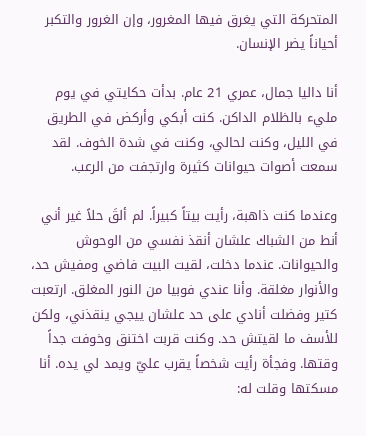المتحركة التي يغرق فيها المغرور، وإن الغرور والتكبر أحياناً يضر الإنسان.

أنا داليا جمال، عمري 21 عام. بدأت حكايتي في يوم مليء بالظلام الداكن. كنت أبكي وأركض في الطريق في الليل، وكنت لحالي، وكنت في شدة الخوف. لقد سمعت أصوات حيوانات كثيرة وارتجفت من الرعب.

وعندما كنت ذاهبة، رأيت بيتاً كبيراً. لم ألقَ حلاً غير أني أنط من الشباك علشان أنقذ نفسي من الوحوش والحيوانات. عندما دخلت، لقيت البيت فاضي ومفيش حد، والأنوار مغلقة. وأنا عندي فوبيا من النور المغلق. ارتعبت كتير وفضلت أنادي على حد علشان ييجي ينقذني، ولكن للأسف ما لقيتش حد. وكنت قربت اختنق وخوفت جداً وقتها. وفجأة رأيت شخصاً يقرب عليّ ويمد لي يده. أنا مسكتها وقلت له: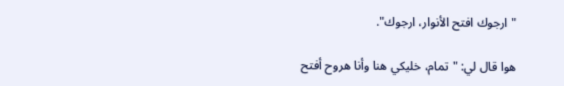"ارجوك افتح الأنوار، ارجوك".

هوا قال لي: "تمام، خليكي هنا وأنا هروح أفتح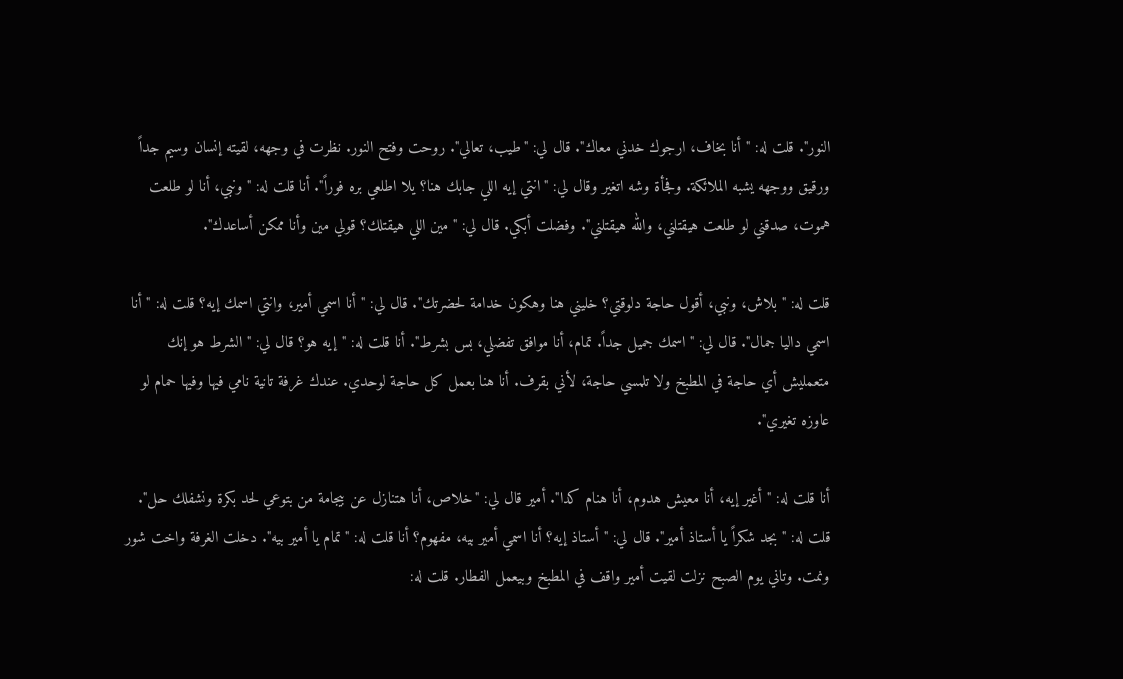النور". قلت له: "أنا بخاف، ارجوك خدني معاك". قال لي: "طيب، تعالي". روحت وفتح النور. نظرت في وجهه، لقيته إنسان وسيم جداً ورقيق ووجهه يشبه الملائكة. وفجأة وشه اتغير وقال لي: "انتي إيه اللي جابك هنا؟ يلا اطلعي بره فوراً". أنا قلت له: "ونبي، أنا لو طلعت هموت، صدقني لو طلعت هيقتلني، والله هيقتلني". وفضلت أبكي. قال لي: "مين اللي هيقتلك؟ قولي مين وأنا ممكن أساعدك".

قلت له: "بلاش، ونبي، أقول حاجة دلوقتي؟ خليني هنا وهكون خدامة لحضرتك". قال لي: "أنا اسمي أمير، وانتي اسمك إيه؟ قلت له: "أنا اسمي داليا جمال". قال لي: "اسمك جميل جداً. تمام، أنا موافق تفضلي، بس بشرط". أنا قلت له: "إيه هو؟ قال لي: "الشرط هو إنك متعمليش أي حاجة في المطبخ ولا تلمسي حاجة، لأني بقرف. أنا هنا بعمل كل حاجة لوحدي. عندك غرفة تانية نامي فيها وفيها حمام لو عاوزه تغيري".

أنا قلت له: "أغير إيه، أنا معيش هدوم، أنا هنام كدا". أمير قال لي: "خلاص، أنا هتنازل عن بيجامة من بتوعي لحد بكرة ونشفلك حل". قلت له: "بجد شكراً يا أستاذ أمير". قال لي: "أستاذ إيه؟ أنا اسمي أمير بيه، مفهوم؟ أنا قلت له: "تمام يا أمير بيه". دخلت الغرفة واخت شور ونمت. وتاني يوم الصبح نزلت لقيت أمير واقف في المطبخ وبيعمل الفطار. قلت له: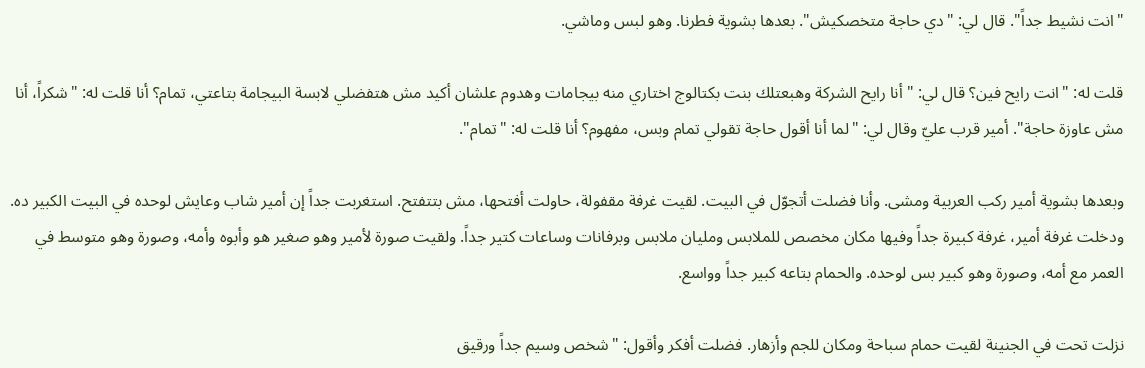"انت نشيط جداً". قال لي: "دي حاجة متخصكيش". بعدها بشوية فطرنا. وهو لبس وماشي.

قلت له: "انت رايح فين؟ قال لي: "أنا رايح الشركة وهبعتلك بنت بكتالوج اختاري منه بيجامات وهدوم علشان أكيد مش هتفضلي لابسة البيجامة بتاعتي، تمام؟ أنا قلت له: "شكراً، أنا مش عاوزة حاجة". أمير قرب عليّ وقال لي: "لما أنا أقول حاجة تقولي تمام وبس، مفهوم؟ أنا قلت له: "تمام".

وبعدها بشوية أمير ركب العربية ومشى. وأنا فضلت أتجوّل في البيت. لقيت غرفة مقفولة، حاولت أفتحها، مش بتتفتح. استغربت جداً إن أمير شاب وعايش لوحده في البيت الكبير ده. ودخلت غرفة أمير، غرفة كبيرة جداً وفيها مكان مخصص للملابس ومليان ملابس وبرفانات وساعات كتير جداً. ولقيت صورة لأمير وهو صغير هو وأبوه وأمه، وصورة وهو متوسط في العمر مع أمه، وصورة وهو كبير بس لوحده. والحمام بتاعه كبير جداً وواسع.

نزلت تحت في الجنينة لقيت حمام سباحة ومكان للجم وأزهار. فضلت أفكر وأقول: "شخص وسيم جداً ورقيق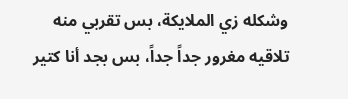وشكله زي الملايكة، بس تقربي منه تلاقيه مغرور جداً جداً، بس بجد أنا كتير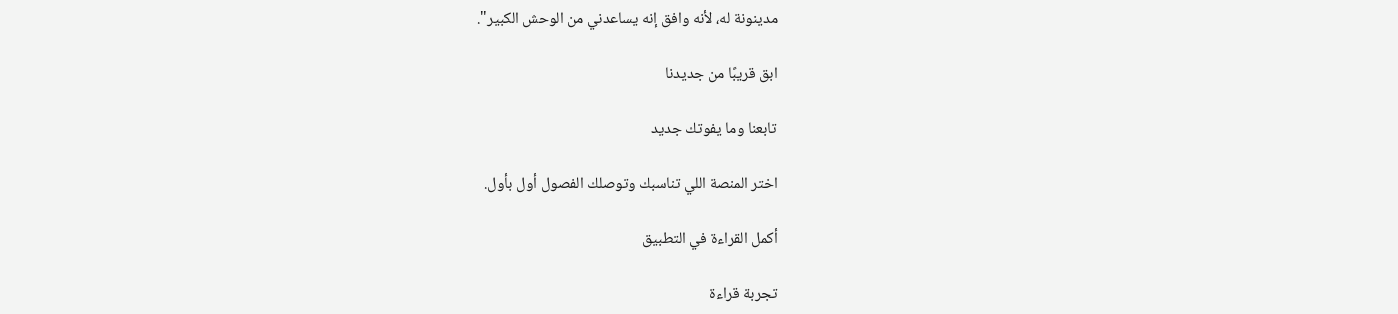مدينونة له، لأنه وافق إنه يساعدني من الوحش الكبير".

ابق قريبًا من جديدنا

تابعنا وما يفوتك جديد

اختر المنصة اللي تناسبك وتوصلك الفصول أول بأول.

أكمل القراءة في التطبيق

تجربة قراءة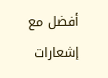أفضل مع إشعارات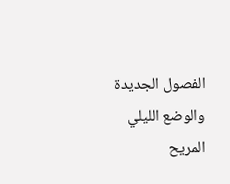الفصول الجديدة والوضع الليلي المريح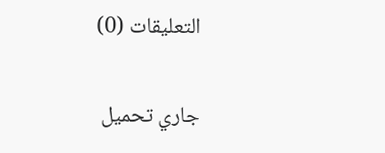التعليقات (0)

جاري تحميل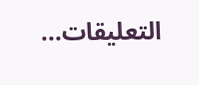التعليقات...